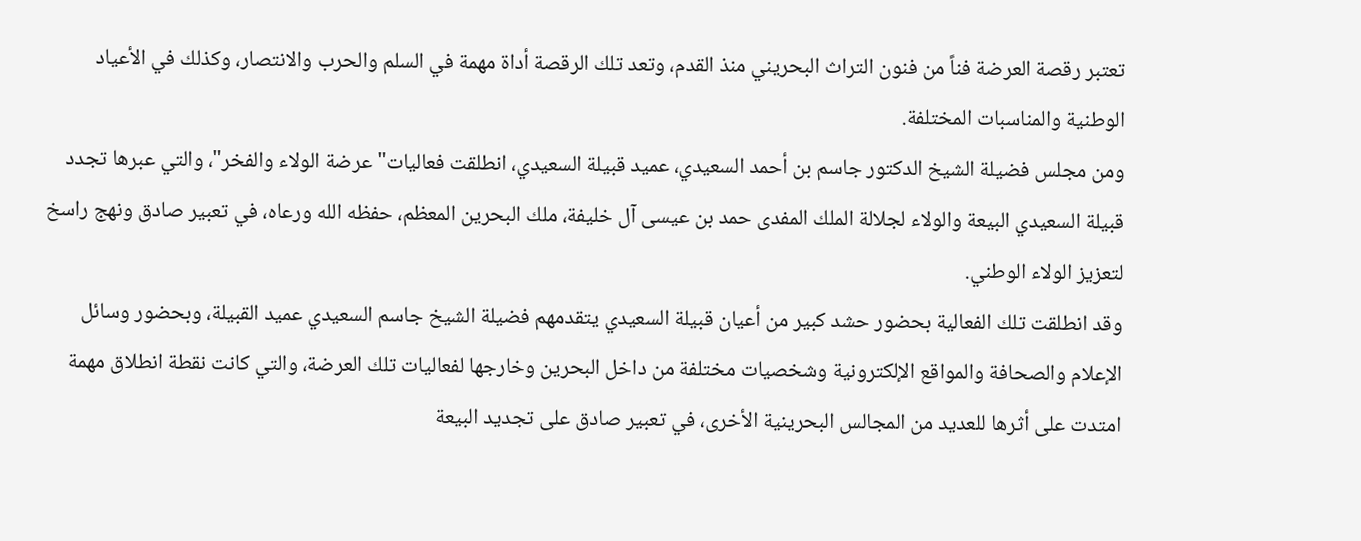تعتبر رقصة العرضة فناً من فنون التراث البحريني منذ القدم، وتعد تلك الرقصة أداة مهمة في السلم والحرب والانتصار، وكذلك في الأعياد الوطنية والمناسبات المختلفة.
ومن مجلس فضيلة الشيخ الدكتور جاسم بن أحمد السعيدي، عميد قبيلة السعيدي، انطلقت فعاليات" عرضة الولاء والفخر"، والتي عبرها تجدد قبيلة السعيدي البيعة والولاء لجلالة الملك المفدى حمد بن عيسى آل خليفة، ملك البحرين المعظم، حفظه الله ورعاه، في تعبير صادق ونهج راسخ لتعزيز الولاء الوطني.
وقد انطلقت تلك الفعالية بحضور حشد كبير من أعيان قبيلة السعيدي يتقدمهم فضيلة الشيخ جاسم السعيدي عميد القبيلة، وبحضور وسائل الإعلام والصحافة والمواقع الإلكترونية وشخصيات مختلفة من داخل البحرين وخارجها لفعاليات تلك العرضة، والتي كانت نقطة انطلاق مهمة امتدت على أثرها للعديد من المجالس البحرينية الأخرى، في تعبير صادق على تجديد البيعة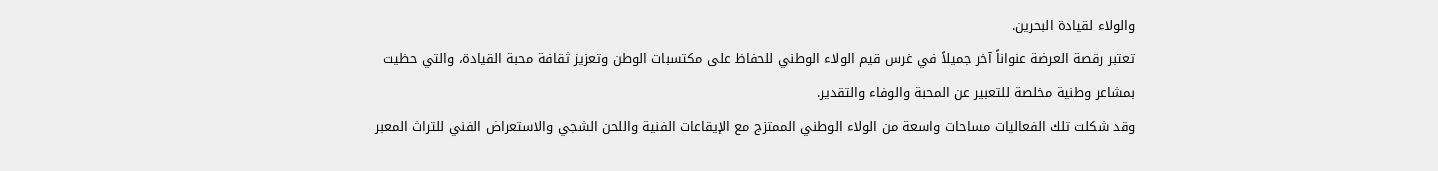والولاء لقيادة البحرين.
تعتبر رقصة العرضة عنواناً آخر جميلاً في غرس قيم الولاء الوطني للحفاظ على مكتسبات الوطن وتعزيز ثقافة محبة القيادة، والتي حظيت بمشاعر وطنية مخلصة للتعبير عن المحبة والوفاء والتقدير.
وقد شكلت تلك الفعاليات مساحات واسعة من الولاء الوطني الممتزج مع الإيقاعات الفنية واللحن الشجي والاستعراض الفني للتراث المعبر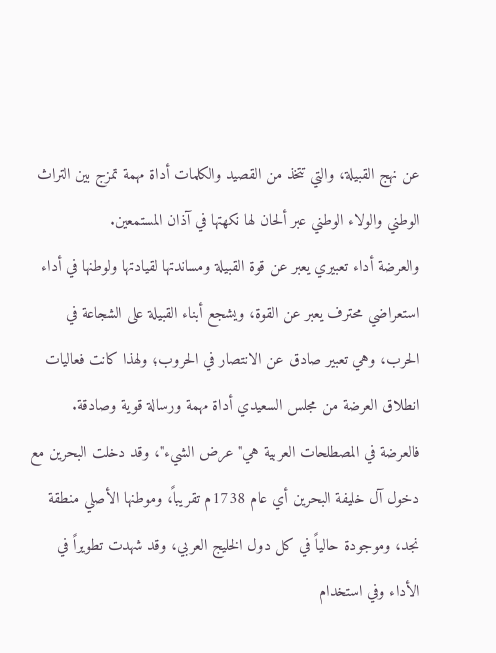عن نهج القبيلة، والتي تتخذ من القصيد والكلمات أداة مهمة تمزج بين التراث الوطني والولاء الوطني عبر ألحان لها نكهتها في آذان المستمعين.
والعرضة أداء تعبيري يعبر عن قوة القبيلة ومساندتها لقيادتها ولوطنها في أداء استعراضي محترف يعبر عن القوة، ويشجع أبناء القبيلة على الشجاعة في الحرب، وهي تعبير صادق عن الانتصار في الحروب؛ ولهذا كانت فعاليات انطلاق العرضة من مجلس السعيدي أداة مهمة ورسالة قوية وصادقة.
فالعرضة في المصطلحات العربية هي" عرض الشيء"، وقد دخلت البحرين مع دخول آل خليفة البحرين أي عام 1738م تقريباً، وموطنها الأصلي منطقة نجد، وموجودة حالياً في كل دول الخليج العربي، وقد شهدت تطويراً في الأداء وفي استخدام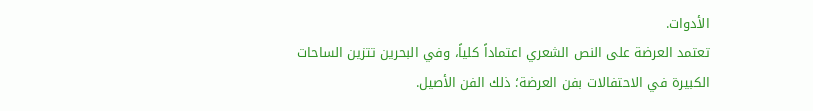الأدوات.
تعتمد العرضة على النص الشعري اعتماداً كلياً، وفي البحرين تتزين الساحات الكبيرة في الاحتفالات بفن العرضة؛ ذلك الفن الأصيل.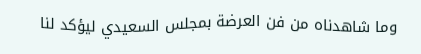وما شاهدناه من فن العرضة بمجلس السعيدي ليؤكد لنا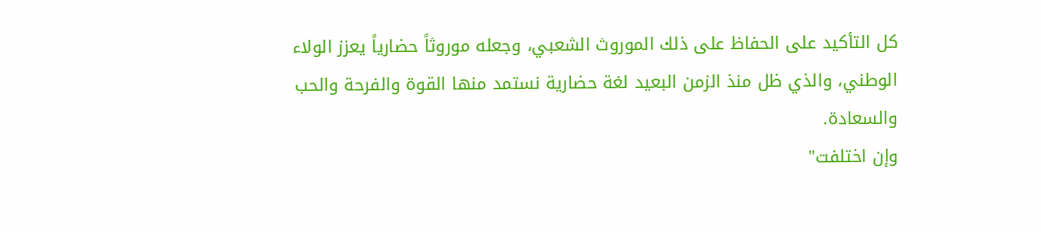كل التأكيد على الحفاظ على ذلك الموروث الشعبي، وجعله موروثاً حضارياً يعزز الولاء الوطني، والذي ظل منذ الزمن البعيد لغة حضارية نستمد منها القوة والفرحة والحب والسعادة.
وإن اختلفت"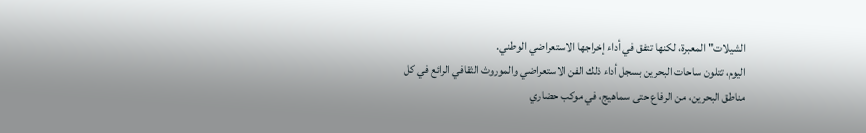الشيلات" المعبرة، لكنها تتفق في أداء إخراجها الاستعراضي الوطني.
اليوم، تتلون ساحات البحرين بسجل أداء ذلك الفن الاستعراضي والموروث الثقافي الرائع في كل مناطق البحرين، من الرفاع حتى سماهيج، في موكب حضاري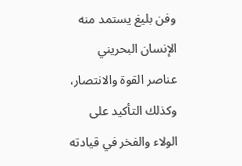وفن بليغ يستمد منه الإنسان البحريني عناصر القوة والانتصار، وكذلك التأكيد على الولاء والفخر في قيادته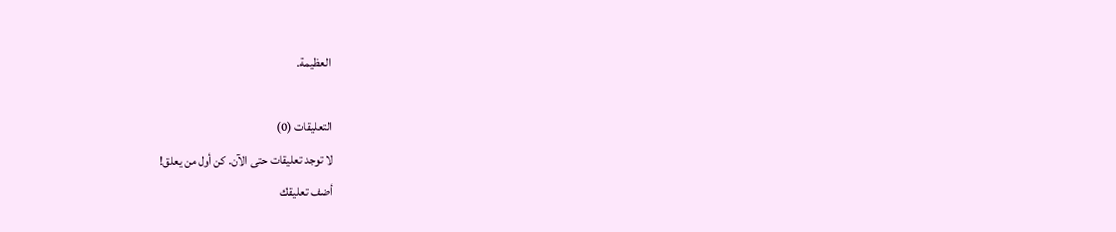العظيمة.

التعليقات (0)
لا توجد تعليقات حتى الآن. كن أول من يعلق!
أضف تعليقك